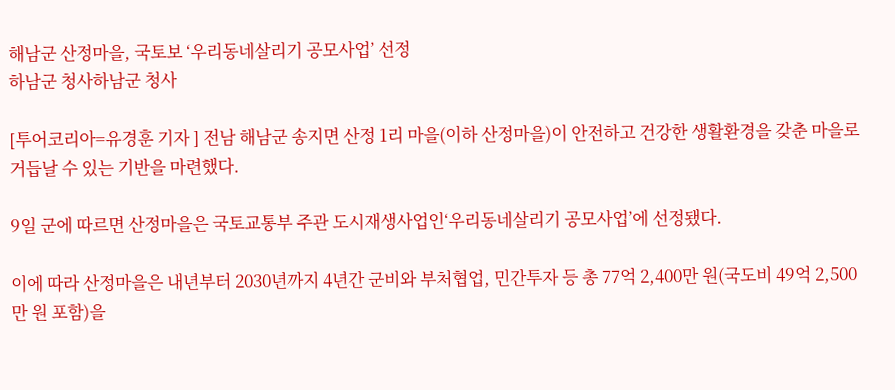해남군 산정마을, 국토보 ‘우리동네살리기 공모사업’ 선정
하남군 청사하남군 청사

[투어코리아=유경훈 기자 ] 전남 해남군 송지면 산정 1리 마을(이하 산정마을)이 안전하고 건강한 생활환경을 갖춘 마을로 거듭날 수 있는 기반을 마련했다.

9일 군에 따르면 산정마을은 국토교통부 주관 도시재생사업인‘우리동네살리기 공모사업’에 선정됐다.

이에 따라 산정마을은 내년부터 2030년까지 4년간 군비와 부처협업, 민간투자 등 총 77억 2,400만 원(국도비 49억 2,500만 원 포함)을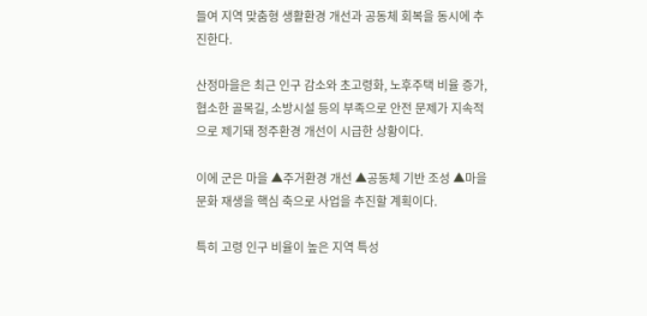들여 지역 맞춤형 생활환경 개선과 공동체 회복을 동시에 추진한다.

산정마을은 최근 인구 감소와 초고령화, 노후주택 비율 증가, 협소한 골목길, 소방시설 등의 부족으로 안전 문제가 지속적으로 제기돼 정주환경 개선이 시급한 상황이다.

이에 군은 마을 ▲주거환경 개선 ▲공동체 기반 조성 ▲마을문화 재생을 핵심 축으로 사업을 추진할 계획이다.

특히 고령 인구 비율이 높은 지역 특성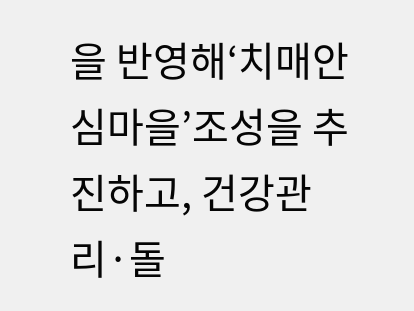을 반영해‘치매안심마을’조성을 추진하고, 건강관리·돌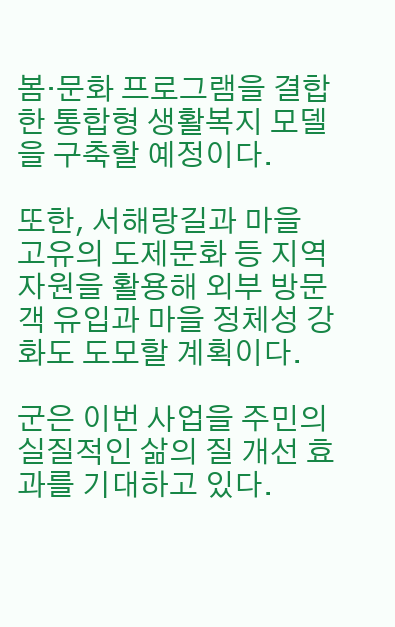봄·문화 프로그램을 결합한 통합형 생활복지 모델을 구축할 예정이다.

또한, 서해랑길과 마을 고유의 도제문화 등 지역 자원을 활용해 외부 방문객 유입과 마을 정체성 강화도 도모할 계획이다.

군은 이번 사업을 주민의 실질적인 삶의 질 개선 효과를 기대하고 있다.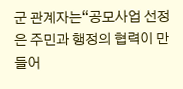군 관계자는“공모사업 선정은 주민과 행정의 협력이 만들어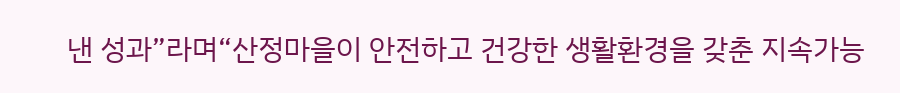낸 성과”라며“산정마을이 안전하고 건강한 생활환경을 갖춘 지속가능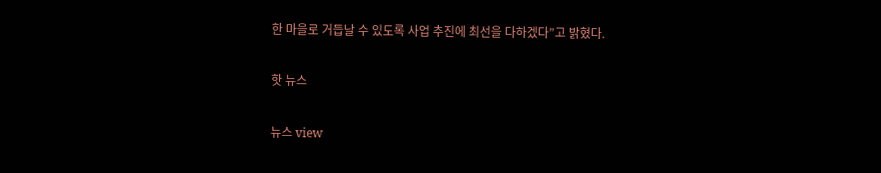한 마을로 거듭날 수 있도록 사업 추진에 최선을 다하겠다”고 밝혔다.

핫 뉴스

뉴스 view